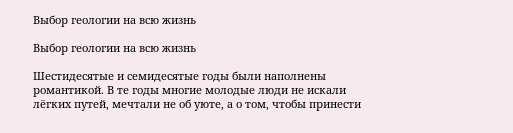Выбор геологии на всю жизнь

Выбор геологии на всю жизнь

Шестидесятые и семидесятые годы были наполнены романтикой. В те годы многие молодые люди не искали лёгких путей, мечтали не об уюте, а о том, чтобы принести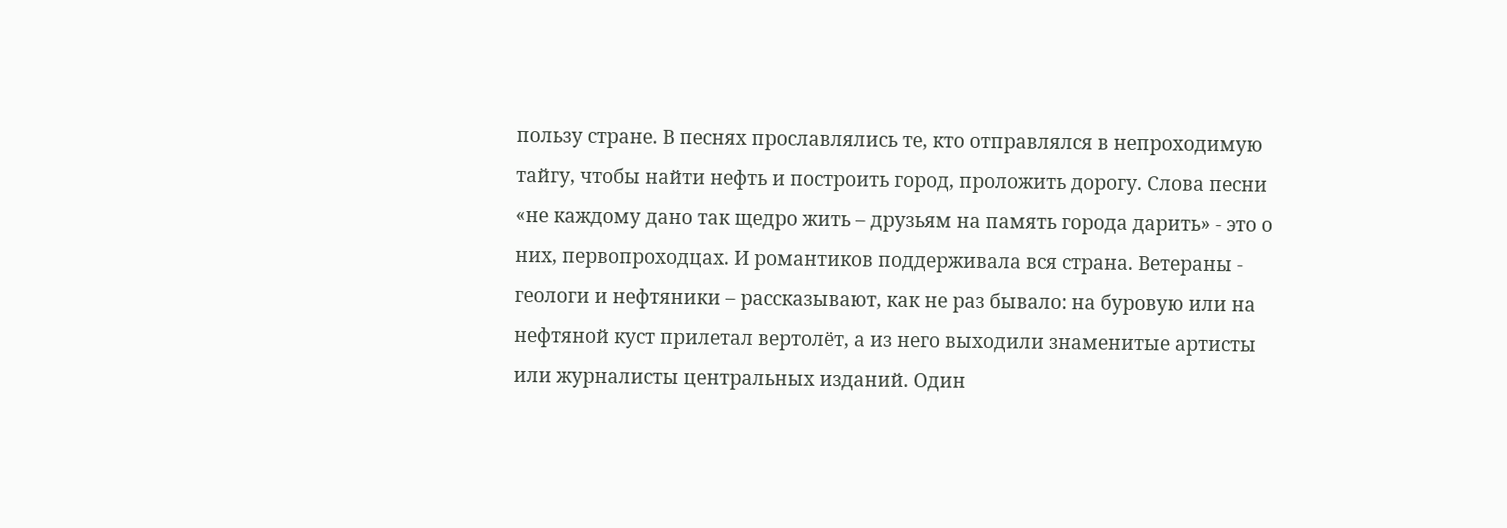пользу стране. В песнях прославлялись те, кто отправлялся в непроходимую тайгу, чтобы найти нефть и построить город, проложить дорогу. Слова песни «не каждому дано так щедро жить – друзьям на память города дарить» - это о них, первопроходцах. И романтиков поддерживала вся страна. Ветераны - геологи и нефтяники – рассказывают, как не раз бывало: на буровую или на нефтяной куст прилетал вертолёт, а из него выходили знаменитые артисты или журналисты центральных изданий. Один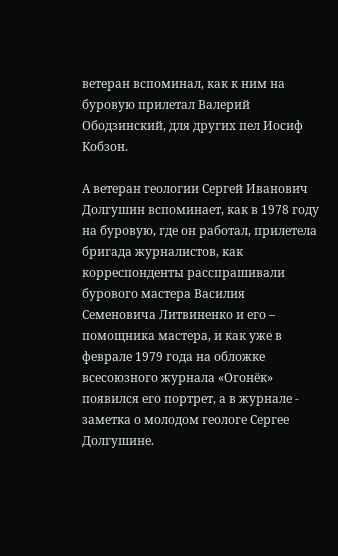ветеран вспоминал, как к ним на буровую прилетал Валерий Ободзинский, для других пел Иосиф Кобзон.

А ветеран геологии Сергей Иванович Долгушин вспоминает, как в 1978 году на буровую, где он работал, прилетела бригада журналистов, как корреспонденты расспрашивали бурового мастера Василия Семеновича Литвиненко и его – помощника мастера, и как уже в феврале 1979 года на обложке всесоюзного журнала «Огонёк» появился его портрет, а в журнале - заметка о молодом геологе Сергее Долгушине.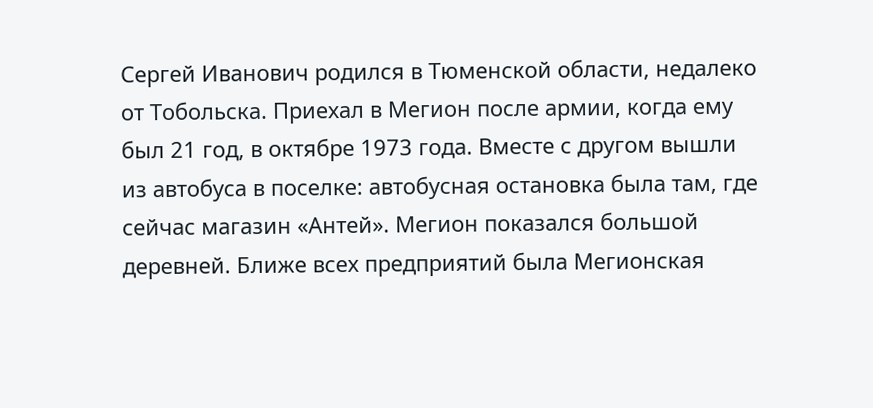Сергей Иванович родился в Тюменской области, недалеко от Тобольска. Приехал в Мегион после армии, когда ему был 21 год, в октябре 1973 года. Вместе с другом вышли из автобуса в поселке: автобусная остановка была там, где сейчас магазин «Антей». Мегион показался большой деревней. Ближе всех предприятий была Мегионская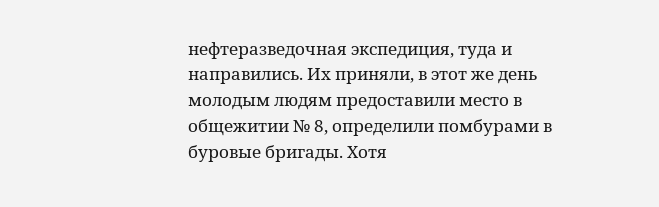нефтеразведочная экспедиция, туда и направились. Их приняли, в этот же день молодым людям предоставили место в общежитии № 8, определили помбурами в буровые бригады. Хотя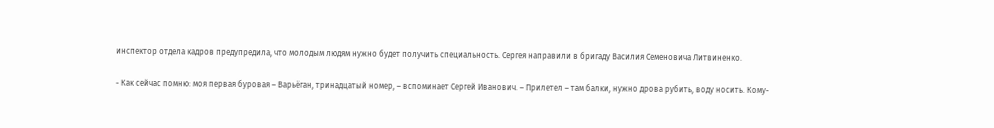инспектор отдела кадров предупредила, что молодым людям нужно будет получить специальность. Сергея направили в бригаду Василия Семеновича Литвиненко.

- Как сейчас помню: моя первая буровая – Варьёган, тринадцатый номер, – вспоминает Сергей Иванович. – Прилетел – там балки, нужно дрова рубить, воду носить. Кому-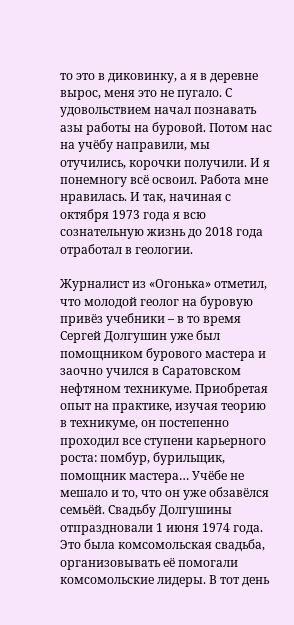то это в диковинку, а я в деревне вырос, меня это не пугало. С удовольствием начал познавать азы работы на буровой. Потом нас на учёбу направили, мы отучились, корочки получили. И я понемногу всё освоил. Работа мне нравилась. И так, начиная с октября 1973 года я всю сознательную жизнь до 2018 года отработал в геологии.

Журналист из «Огонька» отметил, что молодой геолог на буровую привёз учебники – в то время Сергей Долгушин уже был помощником бурового мастера и заочно учился в Саратовском нефтяном техникуме. Приобретая опыт на практике, изучая теорию в техникуме, он постепенно проходил все ступени карьерного роста: помбур, бурильщик, помощник мастера… Учёбе не мешало и то, что он уже обзавёлся семьёй. Свадьбу Долгушины отпраздновали 1 июня 1974 года. Это была комсомольская свадьба, организовывать её помогали комсомольские лидеры. В тот день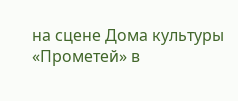на сцене Дома культуры «Прометей» в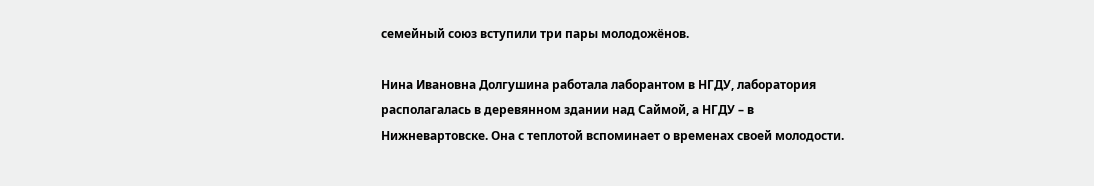семейный союз вступили три пары молодожёнов.

Нина Ивановна Долгушина работала лаборантом в НГДУ, лаборатория располагалась в деревянном здании над Саймой, а НГДУ – в Нижневартовске. Она с теплотой вспоминает о временах своей молодости.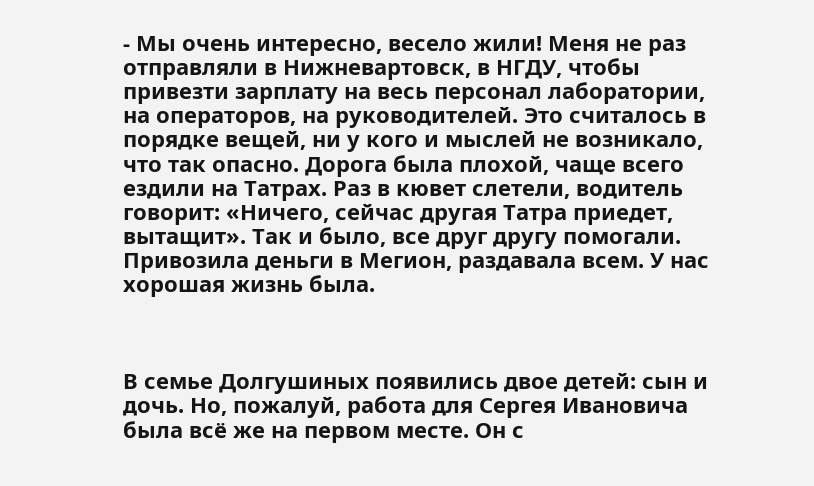- Мы очень интересно, весело жили! Меня не раз отправляли в Нижневартовск, в НГДУ, чтобы привезти зарплату на весь персонал лаборатории, на операторов, на руководителей. Это считалось в порядке вещей, ни у кого и мыслей не возникало, что так опасно. Дорога была плохой, чаще всего ездили на Татрах. Раз в кювет слетели, водитель говорит: «Ничего, сейчас другая Татра приедет, вытащит». Так и было, все друг другу помогали. Привозила деньги в Мегион, раздавала всем. У нас хорошая жизнь была.



В семье Долгушиных появились двое детей: сын и дочь. Но, пожалуй, работа для Сергея Ивановича была всё же на первом месте. Он с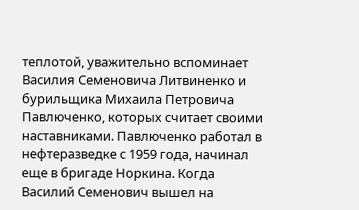теплотой, уважительно вспоминает Василия Семеновича Литвиненко и бурильщика Михаила Петровича Павлюченко, которых считает своими наставниками. Павлюченко работал в нефтеразведке с 1959 года, начинал еще в бригаде Норкина. Когда Василий Семенович вышел на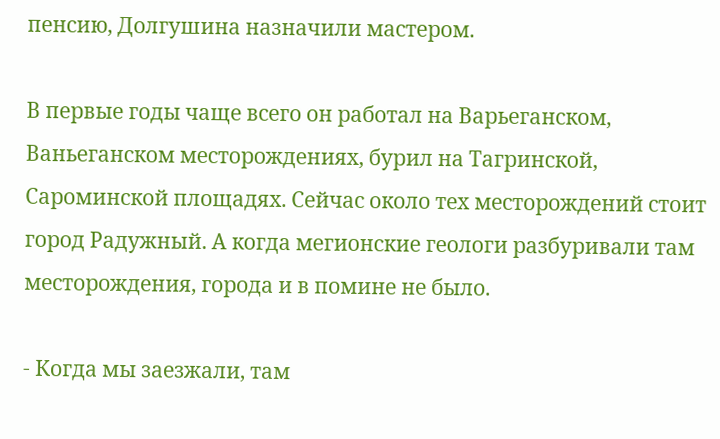пенсию, Долгушина назначили мастером.

В первые годы чаще всего он работал на Варьеганском, Ваньеганском месторождениях, бурил на Тагринской, Сароминской площадях. Сейчас около тех месторождений стоит город Радужный. А когда мегионские геологи разбуривали там месторождения, города и в помине не было.

- Когда мы заезжали, там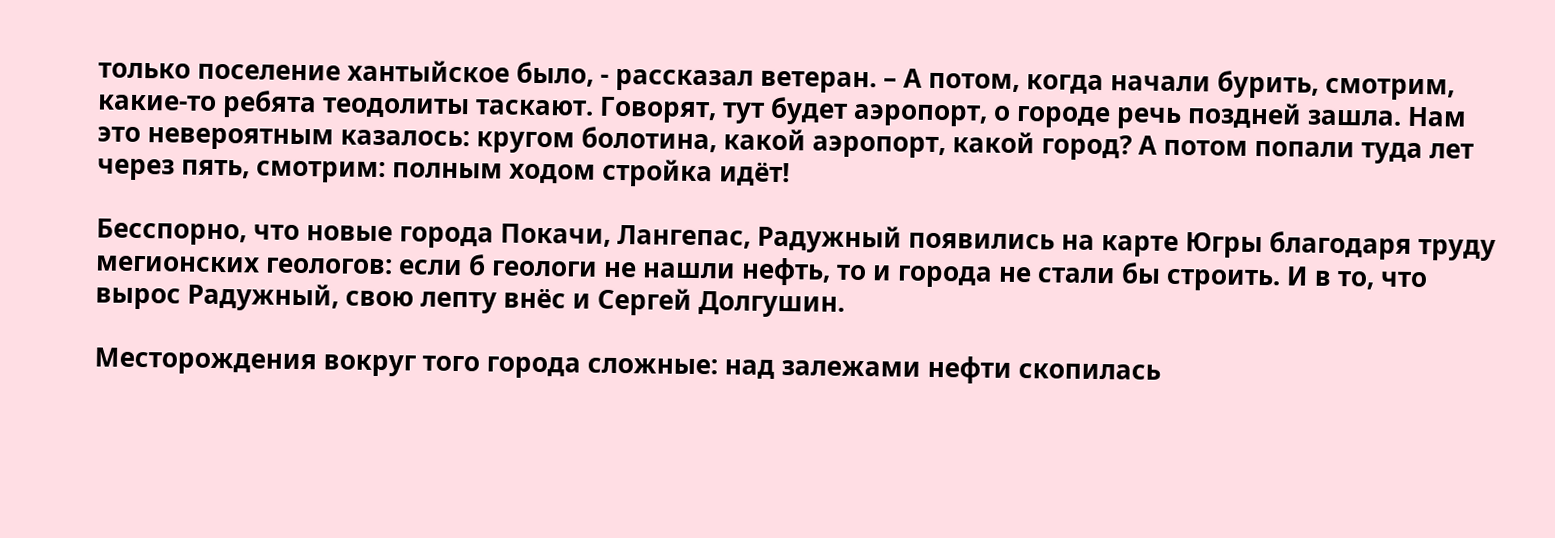только поселение хантыйское было, - рассказал ветеран. – А потом, когда начали бурить, смотрим, какие-то ребята теодолиты таскают. Говорят, тут будет аэропорт, о городе речь поздней зашла. Нам это невероятным казалось: кругом болотина, какой аэропорт, какой город? А потом попали туда лет через пять, смотрим: полным ходом стройка идёт!

Бесспорно, что новые города Покачи, Лангепас, Радужный появились на карте Югры благодаря труду мегионских геологов: если б геологи не нашли нефть, то и города не стали бы строить. И в то, что вырос Радужный, свою лепту внёс и Сергей Долгушин.

Месторождения вокруг того города сложные: над залежами нефти скопилась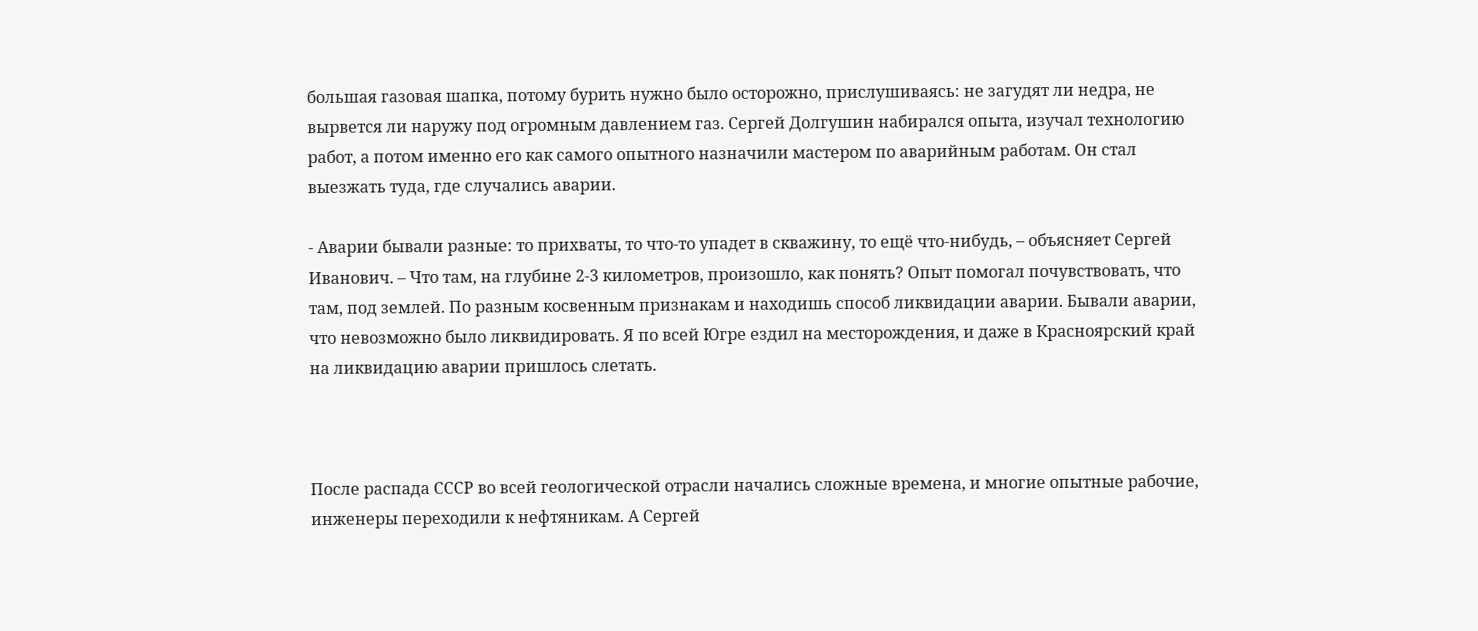большая газовая шапка, потому бурить нужно было осторожно, прислушиваясь: не загудят ли недра, не вырвется ли наружу под огромным давлением газ. Сергей Долгушин набирался опыта, изучал технологию работ, а потом именно его как самого опытного назначили мастером по аварийным работам. Он стал выезжать туда, где случались аварии.

- Аварии бывали разные: то прихваты, то что-то упадет в скважину, то ещё что-нибудь, – объясняет Сергей Иванович. – Что там, на глубине 2-3 километров, произошло, как понять? Опыт помогал почувствовать, что там, под землей. По разным косвенным признакам и находишь способ ликвидации аварии. Бывали аварии, что невозможно было ликвидировать. Я по всей Югре ездил на месторождения, и даже в Красноярский край на ликвидацию аварии пришлось слетать.



После распада СССР во всей геологической отрасли начались сложные времена, и многие опытные рабочие, инженеры переходили к нефтяникам. А Сергей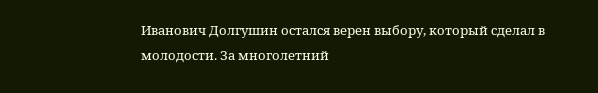Иванович Долгушин остался верен выбору, который сделал в молодости. За многолетний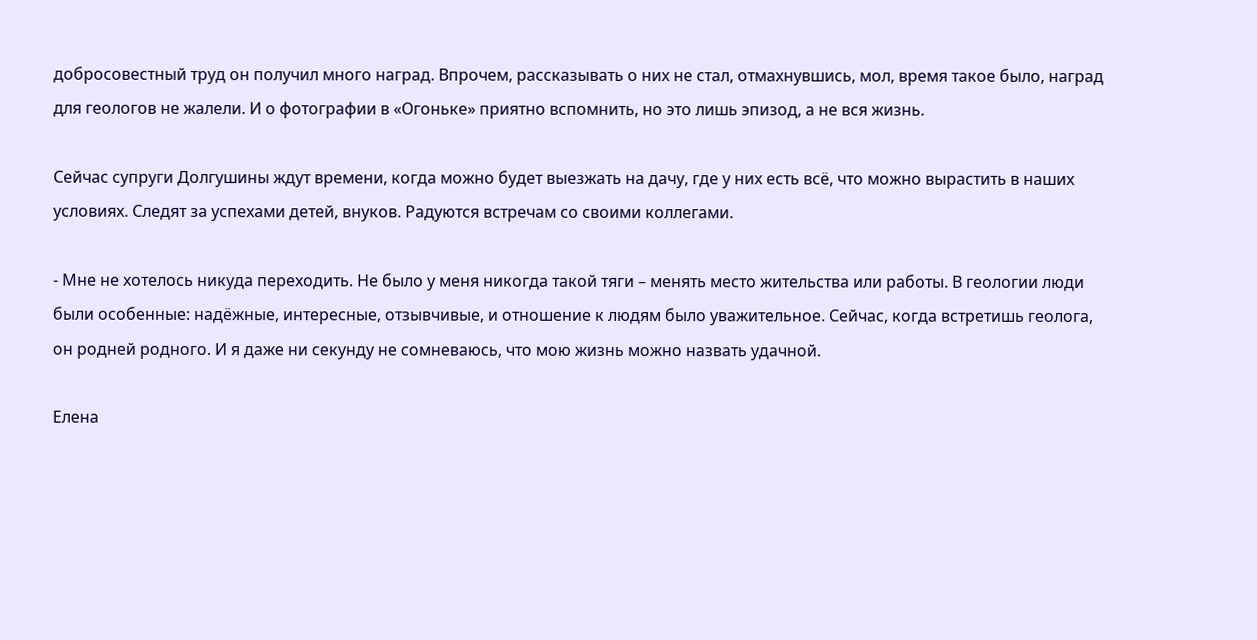добросовестный труд он получил много наград. Впрочем, рассказывать о них не стал, отмахнувшись, мол, время такое было, наград для геологов не жалели. И о фотографии в «Огоньке» приятно вспомнить, но это лишь эпизод, а не вся жизнь.

Сейчас супруги Долгушины ждут времени, когда можно будет выезжать на дачу, где у них есть всё, что можно вырастить в наших условиях. Следят за успехами детей, внуков. Радуются встречам со своими коллегами.

- Мне не хотелось никуда переходить. Не было у меня никогда такой тяги – менять место жительства или работы. В геологии люди были особенные: надёжные, интересные, отзывчивые, и отношение к людям было уважительное. Сейчас, когда встретишь геолога, он родней родного. И я даже ни секунду не сомневаюсь, что мою жизнь можно назвать удачной.

Елена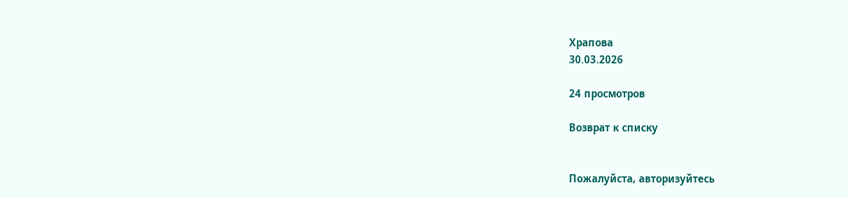Храпова
30.03.2026

24 просмотров

Возврат к списку


Пожалуйста, авторизуйтесь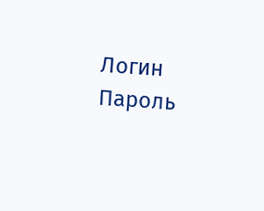Логин
Пароль